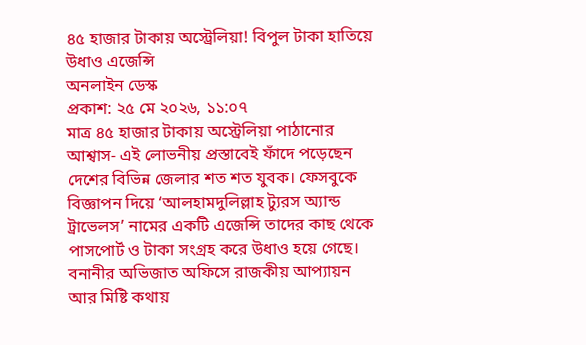৪৫ হাজার টাকায় অস্ট্রেলিয়া! বিপুল টাকা হাতিয়ে উধাও এজেন্সি
অনলাইন ডেস্ক
প্রকাশ: ২৫ মে ২০২৬, ১১:০৭
মাত্র ৪৫ হাজার টাকায় অস্ট্রেলিয়া পাঠানোর আশ্বাস- এই লোভনীয় প্রস্তাবেই ফাঁদে পড়েছেন দেশের বিভিন্ন জেলার শত শত যুবক। ফেসবুকে বিজ্ঞাপন দিয়ে ‘আলহামদুলিল্লাহ ট্যুরস অ্যান্ড ট্রাভেলস’ নামের একটি এজেন্সি তাদের কাছ থেকে পাসপোর্ট ও টাকা সংগ্রহ করে উধাও হয়ে গেছে। বনানীর অভিজাত অফিসে রাজকীয় আপ্যায়ন আর মিষ্টি কথায়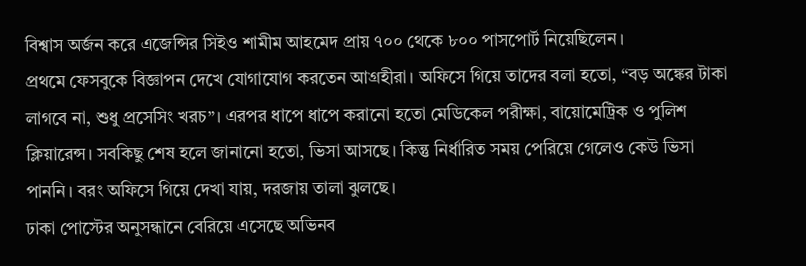বিশ্বাস অর্জন করে এজেন্সির সিইও শামীম আহমেদ প্রায় ৭০০ থেকে ৮০০ পাসপোর্ট নিয়েছিলেন।
প্রথমে ফেসবুকে বিজ্ঞাপন দেখে যোগাযোগ করতেন আগ্রহীরা। অফিসে গিয়ে তাদের বলা হতো, “বড় অঙ্কের টাকা লাগবে না, শুধু প্রসেসিং খরচ”। এরপর ধাপে ধাপে করানো হতো মেডিকেল পরীক্ষা, বায়োমেট্রিক ও পুলিশ ক্লিয়ারেন্স। সবকিছু শেষ হলে জানানো হতো, ভিসা আসছে। কিন্তু নির্ধারিত সময় পেরিয়ে গেলেও কেউ ভিসা পাননি। বরং অফিসে গিয়ে দেখা যায়, দরজায় তালা ঝুলছে।
ঢাকা পোস্টের অনুসন্ধানে বেরিয়ে এসেছে অভিনব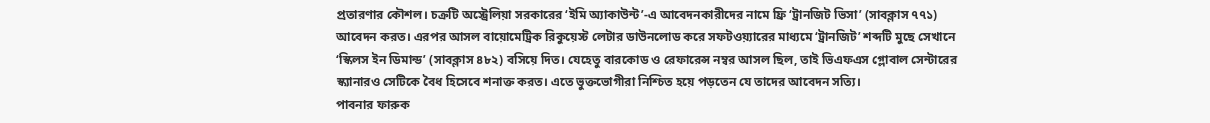প্রতারণার কৌশল। চক্রটি অস্ট্রেলিয়া সরকারের ‘ইমি অ্যাকাউন্ট’-এ আবেদনকারীদের নামে ফ্রি ‘ট্রানজিট ভিসা’ (সাবক্লাস ৭৭১) আবেদন করত। এরপর আসল বায়োমেট্রিক রিকুয়েস্ট লেটার ডাউনলোড করে সফটওয়্যারের মাধ্যমে ‘ট্রানজিট’ শব্দটি মুছে সেখানে ‘স্কিলস ইন ডিমান্ড’ (সাবক্লাস ৪৮২) বসিয়ে দিত। যেহেতু বারকোড ও রেফারেন্স নম্বর আসল ছিল, তাই ভিএফএস গ্লোবাল সেন্টারের স্ক্যানারও সেটিকে বৈধ হিসেবে শনাক্ত করত। এতে ভুক্তভোগীরা নিশ্চিত হয়ে পড়তেন যে তাদের আবেদন সত্যি।
পাবনার ফারুক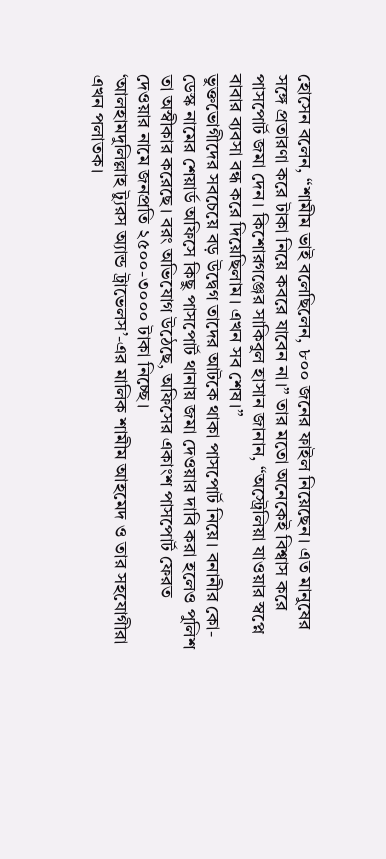হোসেন বলেন, “শামীম ভাই বলেছিলেন, ৮০০ জনের ফাইল নিয়েছেন। এত মানুষের সঙ্গে প্রতারণা করে টাকা নিয়ে কবরে যাবেন না।” তার মতো অনেকেই বিশ্বাস করে পাসপোর্ট জমা দেন। কিশোরগঞ্জের সাকিবুল হাসান জানান, “অস্ট্রেলিয়া যাওয়ার স্বপ্নে বাবার ব্যবসা বন্ধ করে দিয়েছিলাম। এখন সব শেষ।”
ভুক্তভোগীদের সবচেয়ে বড় উদ্বেগ তাদের আটকে থাকা পাসপোর্ট নিয়ে। বনানীর কো-ডেস্ক নামের শেয়ার্ড অফিসে কিছু পাসপোর্ট থানায় জমা দেওয়ার দাবি করা হলেও পুলিশ তা অস্বীকার করেছে। বরং অভিযোগ উঠেছে, অফিসের একাংশ পাসপোর্ট ফেরত দেওয়ার নামে জনপ্রতি ২৫০০-৩০০০ টাকা নিচ্ছে।
‘আলহামদুলিল্লাহ ট্যুরস অ্যান্ড ট্রাভেলস’-এর মালিক শামীম আহমেদ ও তার সহযোগীরা এখন পলাতক।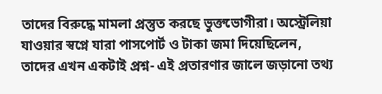তাদের বিরুদ্ধে মামলা প্রস্তুত করছে ভুক্তভোগীরা। অস্ট্রেলিয়া যাওয়ার স্বপ্নে যারা পাসপোর্ট ও টাকা জমা দিয়েছিলেন, তাদের এখন একটাই প্রশ্ন- এই প্রতারণার জালে জড়ানো তথ্য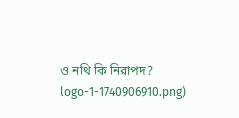ও নথি কি নিরাপদ?
logo-1-1740906910.png)